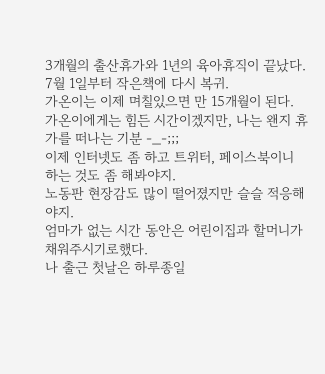3개월의 출산휴가와 1년의 육아휴직이 끝났다.
7월 1일부터 작은책에 다시 복귀.
가온이는 이제 며칠있으면 만 15개월이 된다.
가온이에게는 힘든 시간이겠지만, 나는 왠지 휴가를 떠나는 기분 -_-;;;
이제 인터넷도 좀 하고 트위터, 페이스북이니 하는 것도 좀 해봐야지.
노동판 현장감도 많이 떨어졌지만 슬슬 적응해야지.
엄마가 없는 시간 동안은 어린이집과 할머니가 채워주시기로했다.
나 출근 첫날은 하루종일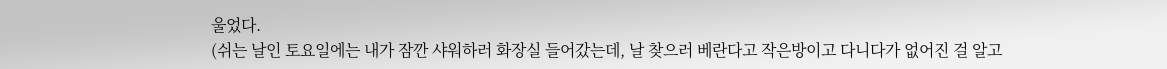울었다.
(쉬는 날인 토요일에는 내가 잠깐 샤워하러 화장실 들어갔는데, 날 찾으러 베란다고 작은방이고 다니다가 없어진 걸 알고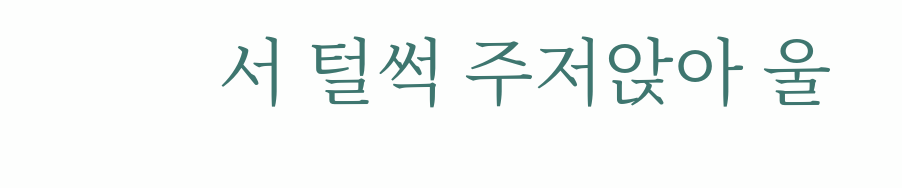서 털썩 주저앉아 울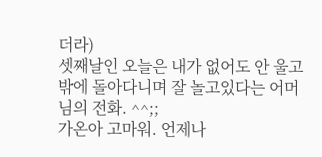더라)
셋째날인 오늘은 내가 없어도 안 울고 밖에 돌아다니며 잘 놀고있다는 어머님의 전화. ^^;;
가온아 고마워. 언제나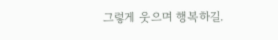그렇게 웃으며 행복하길.